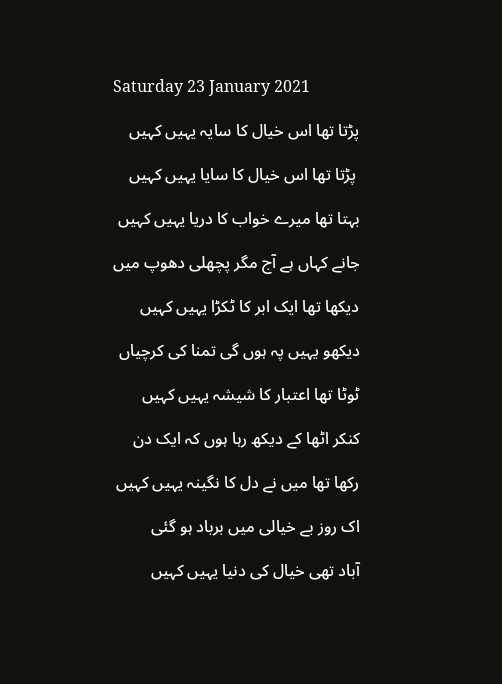Saturday 23 January 2021

پڑتا تھا اس خیال کا سایہ یہیں کہیں

 پڑتا تھا اس خیال کا سایا یہیں کہیں

بہتا تھا میرے خواب کا دریا یہیں کہیں

جانے کہاں ہے آج مگر پچھلی دھوپ میں

دیکھا تھا ایک ابر کا ٹکڑا یہیں کہیں

دیکھو یہیں پہ ہوں گی تمنا کی کرچیاں

ٹوٹا تھا اعتبار کا شیشہ یہیں کہیں

کنکر اٹھا کے دیکھ رہا ہوں کہ ایک دن

رکھا تھا میں نے دل کا نگینہ یہیں کہیں

اک روز بے خیالی میں برباد ہو گئی

آباد تھی خیال کی دنیا یہیں کہیں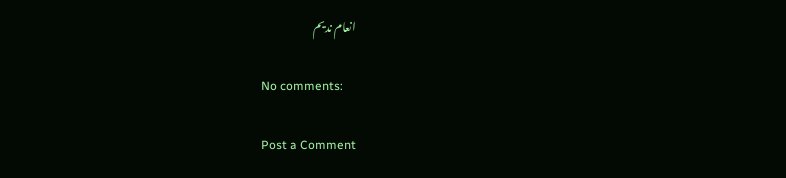انعام ندیم

No comments:

Post a Comment